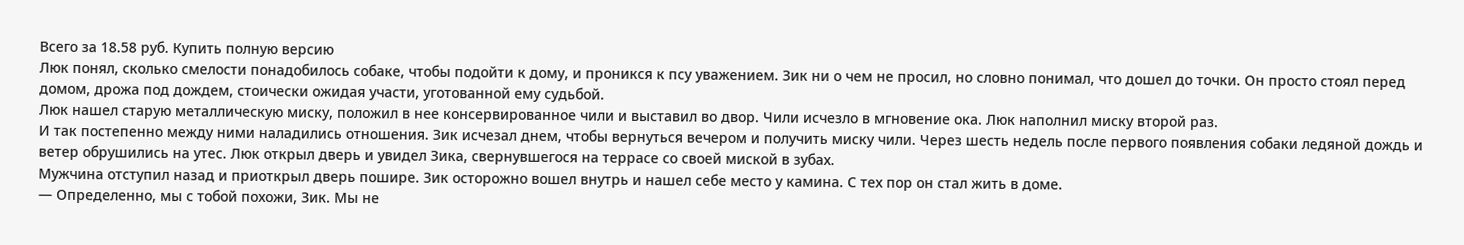Всего за 18.58 руб. Купить полную версию
Люк понял, сколько смелости понадобилось собаке, чтобы подойти к дому, и проникся к псу уважением. Зик ни о чем не просил, но словно понимал, что дошел до точки. Он просто стоял перед домом, дрожа под дождем, стоически ожидая участи, уготованной ему судьбой.
Люк нашел старую металлическую миску, положил в нее консервированное чили и выставил во двор. Чили исчезло в мгновение ока. Люк наполнил миску второй раз.
И так постепенно между ними наладились отношения. Зик исчезал днем, чтобы вернуться вечером и получить миску чили. Через шесть недель после первого появления собаки ледяной дождь и ветер обрушились на утес. Люк открыл дверь и увидел Зика, свернувшегося на террасе со своей миской в зубах.
Мужчина отступил назад и приоткрыл дверь пошире. Зик осторожно вошел внутрь и нашел себе место у камина. С тех пор он стал жить в доме.
— Определенно, мы с тобой похожи, Зик. Мы не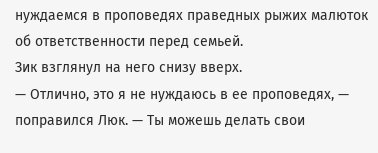нуждаемся в проповедях праведных рыжих малюток об ответственности перед семьей.
Зик взглянул на него снизу вверх.
— Отлично, это я не нуждаюсь в ее проповедях, — поправился Люк. — Ты можешь делать свои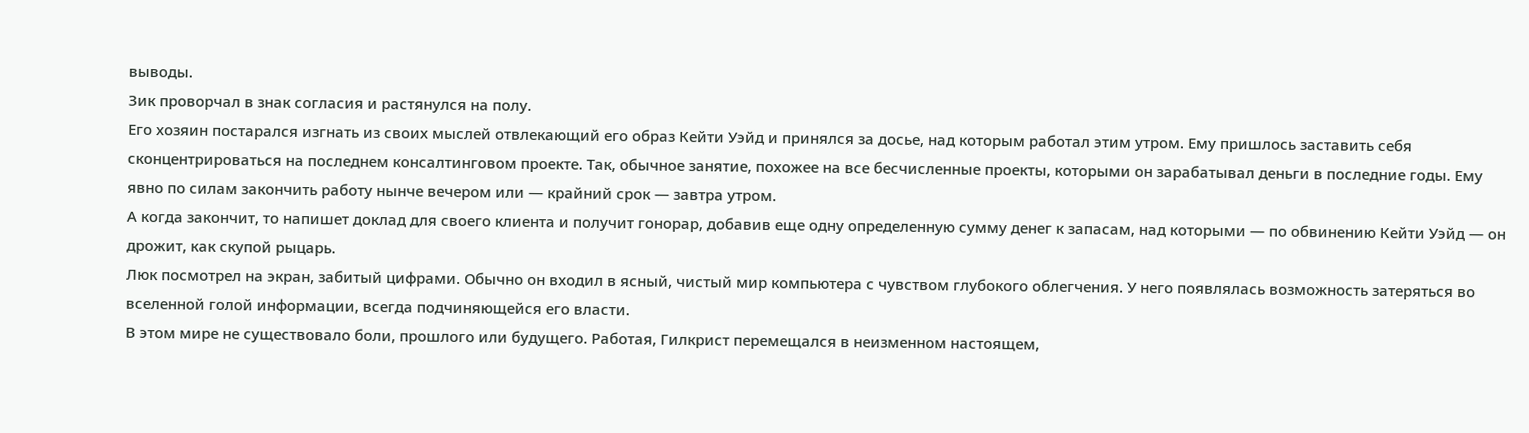выводы.
Зик проворчал в знак согласия и растянулся на полу.
Его хозяин постарался изгнать из своих мыслей отвлекающий его образ Кейти Уэйд и принялся за досье, над которым работал этим утром. Ему пришлось заставить себя сконцентрироваться на последнем консалтинговом проекте. Так, обычное занятие, похожее на все бесчисленные проекты, которыми он зарабатывал деньги в последние годы. Ему явно по силам закончить работу нынче вечером или — крайний срок — завтра утром.
А когда закончит, то напишет доклад для своего клиента и получит гонорар, добавив еще одну определенную сумму денег к запасам, над которыми — по обвинению Кейти Уэйд — он дрожит, как скупой рыцарь.
Люк посмотрел на экран, забитый цифрами. Обычно он входил в ясный, чистый мир компьютера с чувством глубокого облегчения. У него появлялась возможность затеряться во вселенной голой информации, всегда подчиняющейся его власти.
В этом мире не существовало боли, прошлого или будущего. Работая, Гилкрист перемещался в неизменном настоящем,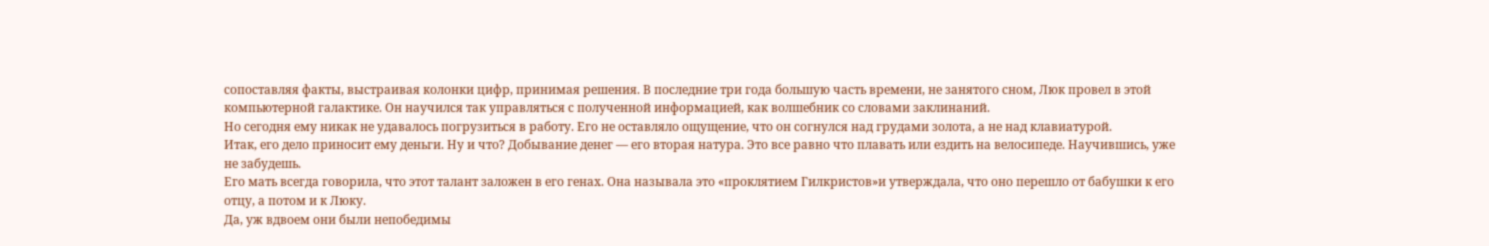сопоставляя факты, выстраивая колонки цифр, принимая решения. В последние три года большую часть времени, не занятого сном, Люк провел в этой компьютерной галактике. Он научился так управляться с полученной информацией, как волшебник со словами заклинаний.
Но сегодня ему никак не удавалось погрузиться в работу. Его не оставляло ощущение, что он согнулся над грудами золота, а не над клавиатурой.
Итак, его дело приносит ему деньги. Ну и что? Добывание денег — его вторая натура. Это все равно что плавать или ездить на велосипеде. Научившись, уже не забудешь.
Его мать всегда говорила, что этот талант заложен в его генах. Она называла это «проклятием Гилкристов»и утверждала, что оно перешло от бабушки к его отцу, а потом и к Люку.
Да, уж вдвоем они были непобедимы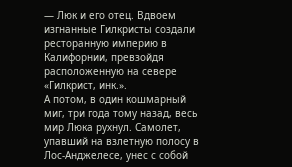— Люк и его отец. Вдвоем изгнанные Гилкристы создали ресторанную империю в Калифорнии, превзойдя расположенную на севере «Гилкрист, инк.».
А потом, в один кошмарный миг, три года тому назад, весь мир Люка рухнул. Самолет, упавший на взлетную полосу в Лос-Анджелесе, унес с собой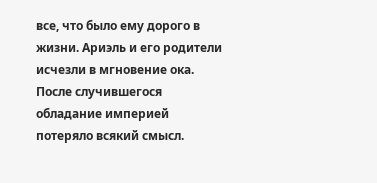все, что было ему дорого в жизни. Ариэль и его родители исчезли в мгновение ока.
После случившегося обладание империей потеряло всякий смысл.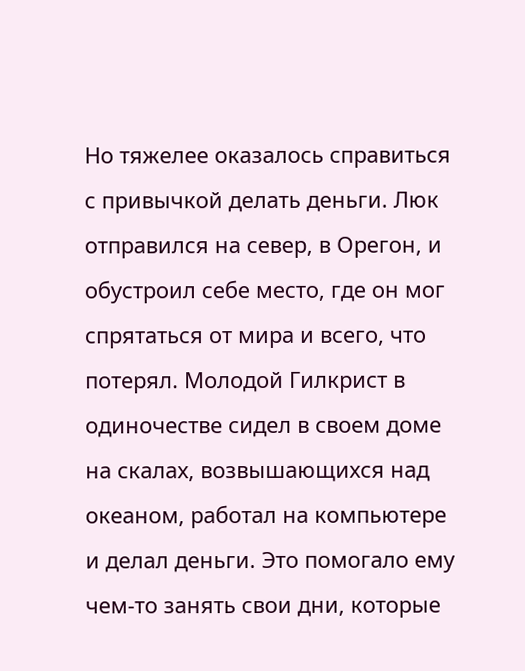Но тяжелее оказалось справиться с привычкой делать деньги. Люк отправился на север, в Орегон, и обустроил себе место, где он мог спрятаться от мира и всего, что потерял. Молодой Гилкрист в одиночестве сидел в своем доме на скалах, возвышающихся над океаном, работал на компьютере и делал деньги. Это помогало ему чем-то занять свои дни, которые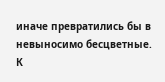иначе превратились бы в невыносимо бесцветные.
К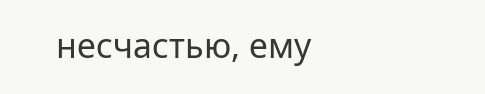несчастью, ему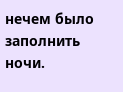нечем было заполнить ночи.